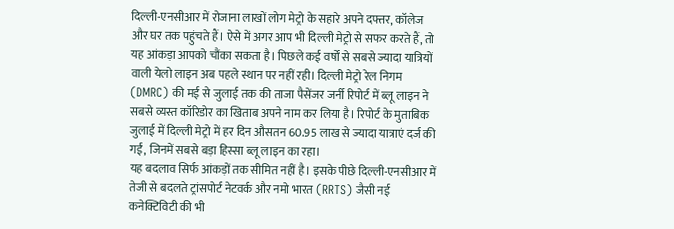दिल्ली-एनसीआर में रोजाना लाखों लोग मेट्रो के सहारे अपने दफ्तर, कॉलेज और घर तक पहुंचते हैं। ऐसे में अगर आप भी दिल्ली मेट्रो से सफर करते हैं, तो यह आंकड़ा आपको चौंका सकता है। पिछले कई वर्षों से सबसे ज्यादा यात्रियों वाली येलो लाइन अब पहले स्थान पर नहीं रही। दिल्ली मेट्रो रेल निगम (DMRC) की मई से जुलाई तक की ताजा पैसेंजर जर्नी रिपोर्ट में ब्लू लाइन ने सबसे व्यस्त कॉरिडोर का खिताब अपने नाम कर लिया है। रिपोर्ट के मुताबिक जुलाई में दिल्ली मेट्रो में हर दिन औसतन 60.95 लाख से ज्यादा यात्राएं दर्ज की गईं, जिनमें सबसे बड़ा हिस्सा ब्लू लाइन का रहा।
यह बदलाव सिर्फ आंकड़ों तक सीमित नहीं है। इसके पीछे दिल्ली-एनसीआर में तेजी से बदलते ट्रांसपोर्ट नेटवर्क और नमो भारत (RRTS) जैसी नई कनेक्टिविटी की भी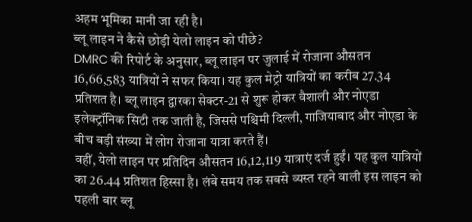अहम भूमिका मानी जा रही है।
ब्लू लाइन ने कैसे छोड़ी येलो लाइन को पीछे?
DMRC की रिपोर्ट के अनुसार, ब्लू लाइन पर जुलाई में रोजाना औसतन 16,66,583 यात्रियों ने सफर किया। यह कुल मेट्रो यात्रियों का करीब 27.34 प्रतिशत है। ब्लू लाइन द्वारका सेक्टर-21 से शुरू होकर वैशाली और नोएडा इलेक्ट्रॉनिक सिटी तक जाती है, जिससे पश्चिमी दिल्ली, गाजियाबाद और नोएडा के बीच बड़ी संख्या में लोग रोजाना यात्रा करते हैं।
वहीं, येलो लाइन पर प्रतिदिन औसतन 16,12,119 यात्राएं दर्ज हुईं। यह कुल यात्रियों का 26.44 प्रतिशत हिस्सा है। लंबे समय तक सबसे व्यस्त रहने वाली इस लाइन को पहली बार ब्लू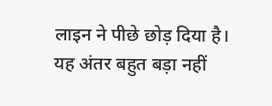लाइन ने पीछे छोड़ दिया है।
यह अंतर बहुत बड़ा नहीं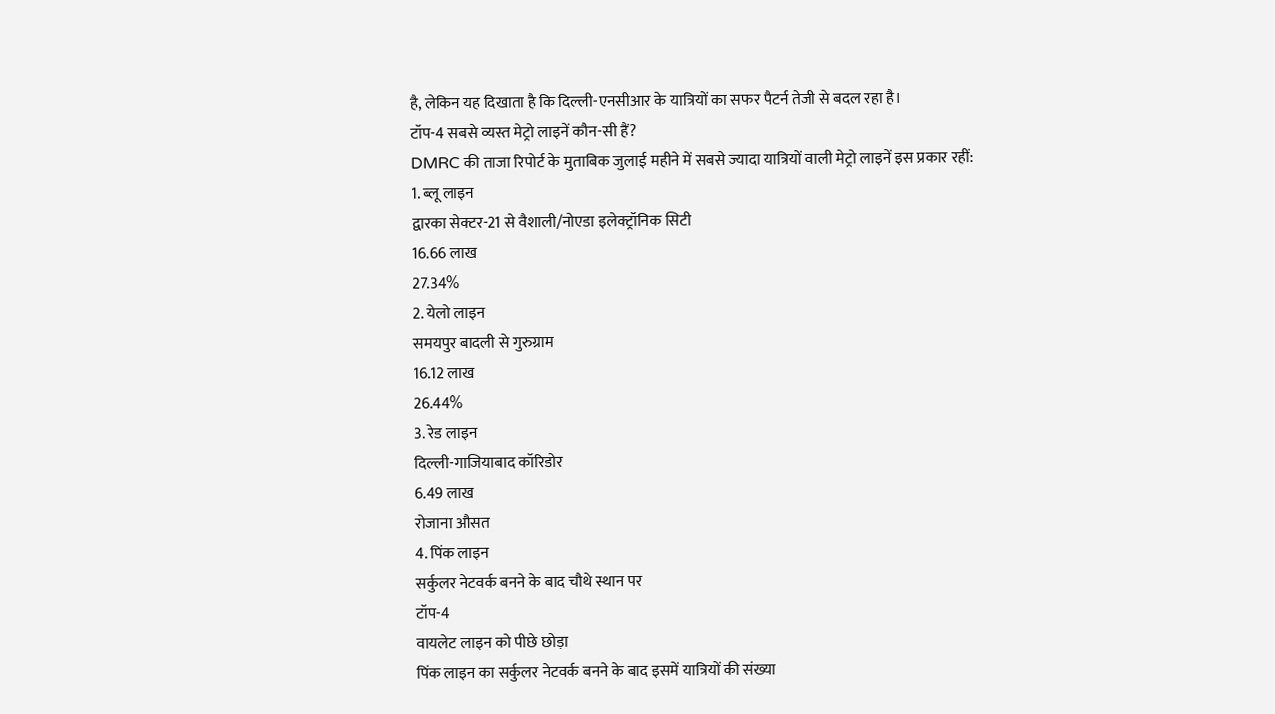है, लेकिन यह दिखाता है कि दिल्ली-एनसीआर के यात्रियों का सफर पैटर्न तेजी से बदल रहा है।
टॉप-4 सबसे व्यस्त मेट्रो लाइनें कौन-सी हैं?
DMRC की ताजा रिपोर्ट के मुताबिक जुलाई महीने में सबसे ज्यादा यात्रियों वाली मेट्रो लाइनें इस प्रकार रहीं:
1. ब्लू लाइन
द्वारका सेक्टर-21 से वैशाली/नोएडा इलेक्ट्रॉनिक सिटी
16.66 लाख
27.34%
2. येलो लाइन
समयपुर बादली से गुरुग्राम
16.12 लाख
26.44%
3. रेड लाइन
दिल्ली-गाजियाबाद कॉरिडोर
6.49 लाख
रोजाना औसत
4. पिंक लाइन
सर्कुलर नेटवर्क बनने के बाद चौथे स्थान पर
टॉप-4
वायलेट लाइन को पीछे छोड़ा
पिंक लाइन का सर्कुलर नेटवर्क बनने के बाद इसमें यात्रियों की संख्या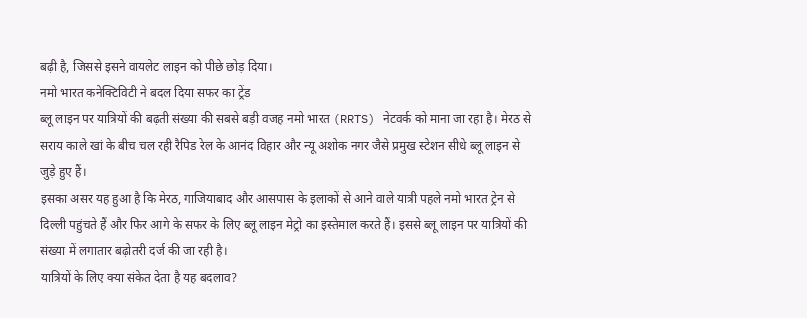बढ़ी है, जिससे इसने वायलेट लाइन को पीछे छोड़ दिया।
नमो भारत कनेक्टिविटी ने बदल दिया सफर का ट्रेंड
ब्लू लाइन पर यात्रियों की बढ़ती संख्या की सबसे बड़ी वजह नमो भारत (RRTS) नेटवर्क को माना जा रहा है। मेरठ से सराय काले खां के बीच चल रही रैपिड रेल के आनंद विहार और न्यू अशोक नगर जैसे प्रमुख स्टेशन सीधे ब्लू लाइन से जुड़े हुए हैं।
इसका असर यह हुआ है कि मेरठ, गाजियाबाद और आसपास के इलाकों से आने वाले यात्री पहले नमो भारत ट्रेन से दिल्ली पहुंचते हैं और फिर आगे के सफर के लिए ब्लू लाइन मेट्रो का इस्तेमाल करते हैं। इससे ब्लू लाइन पर यात्रियों की संख्या में लगातार बढ़ोतरी दर्ज की जा रही है।
यात्रियों के लिए क्या संकेत देता है यह बदलाव?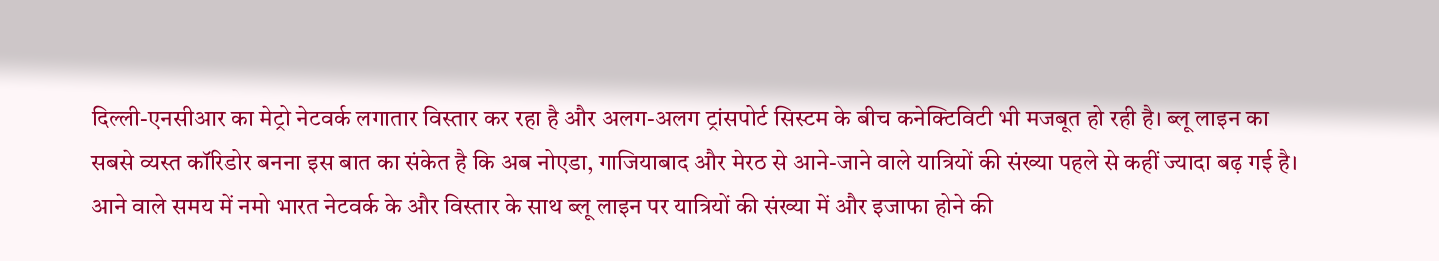दिल्ली-एनसीआर का मेट्रो नेटवर्क लगातार विस्तार कर रहा है और अलग-अलग ट्रांसपोर्ट सिस्टम के बीच कनेक्टिविटी भी मजबूत हो रही है। ब्लू लाइन का सबसे व्यस्त कॉरिडोर बनना इस बात का संकेत है कि अब नोएडा, गाजियाबाद और मेरठ से आने-जाने वाले यात्रियों की संख्या पहले से कहीं ज्यादा बढ़ गई है।
आने वाले समय में नमो भारत नेटवर्क के और विस्तार के साथ ब्लू लाइन पर यात्रियों की संख्या में और इजाफा होने की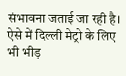संभावना जताई जा रही है। ऐसे में दिल्ली मेट्रो के लिए भी भीड़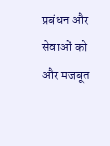प्रबंधन और सेवाओं को और मजबूत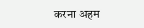करना अहम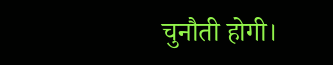चुनौती होगी।